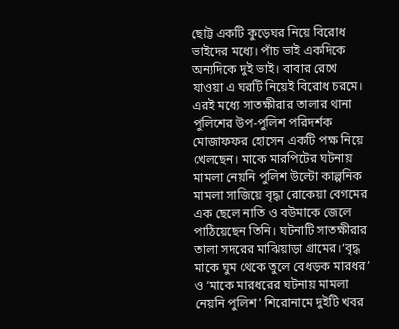ছোট্ট একটি কুড়েঘর নিয়ে বিরোধ ভাইদের মধ্যে। পাঁচ ভাই একদিকে অন্যদিকে দুই ভাই। বাবার রেখে যাওয়া এ ঘরটি নিয়েই বিরোধ চরমে। এরই মধ্যে সাতক্ষীরার তালার থানা পুলিশের উপ-পুলিশ পরিদর্শক মোজাফফর হোসেন একটি পক্ষ নিয়ে খেলছেন। মাকে মারপিটের ঘটনায় মামলা নেয়নি পুলিশ উল্টো কাল্পনিক মামলা সাজিয়ে বৃদ্ধা রোকেয়া বেগমের এক ছেলে নাতি ও বউমাকে জেলে পাঠিয়েছেন তিনি। ঘটনাটি সাতক্ষীরার তালা সদরের মাঝিয়াড়া গ্রামের।‘বৃদ্ধ মাকে ঘুম থেকে তুলে বেধড়ক মারধর’ ও ‘মাকে মারধরের ঘটনায় মামলা নেয়নি পুলিশ’ শিরোনামে দুইটি খবর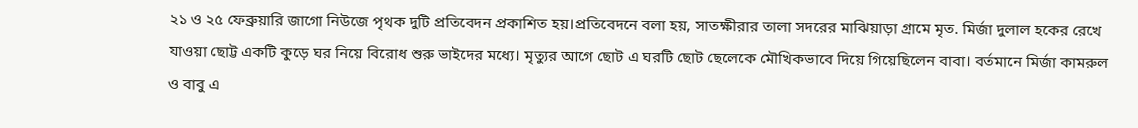২১ ও ২৫ ফেব্রুয়ারি জাগো নিউজে পৃথক দুটি প্রতিবেদন প্রকাশিত হয়।প্রতিবেদনে বলা হয়, সাতক্ষীরার তালা সদরের মাঝিয়াড়া গ্রামে মৃত. মির্জা দুলাল হকের রেখে যাওয়া ছোট্ট একটি কুড়ে ঘর নিয়ে বিরোধ শুরু ভাইদের মধ্যে। মৃত্যুর আগে ছোট এ ঘরটি ছোট ছেলেকে মৌখিকভাবে দিয়ে গিয়েছিলেন বাবা। বর্তমানে মির্জা কামরুল ও বাবু এ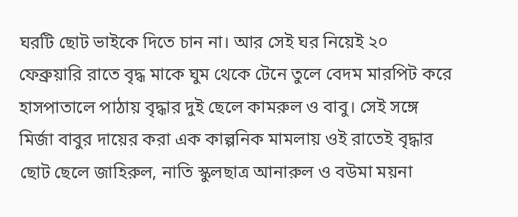ঘরটি ছোট ভাইকে দিতে চান না। আর সেই ঘর নিয়েই ২০ ফেব্রুয়ারি রাতে বৃদ্ধ মাকে ঘুম থেকে টেনে তুলে বেদম মারপিট করে হাসপাতালে পাঠায় বৃদ্ধার দুই ছেলে কামরুল ও বাবু। সেই সঙ্গে মির্জা বাবুর দায়ের করা এক কাল্পনিক মামলায় ওই রাতেই বৃদ্ধার ছোট ছেলে জাহিরুল, নাতি স্কুলছাত্র আনারুল ও বউমা ময়না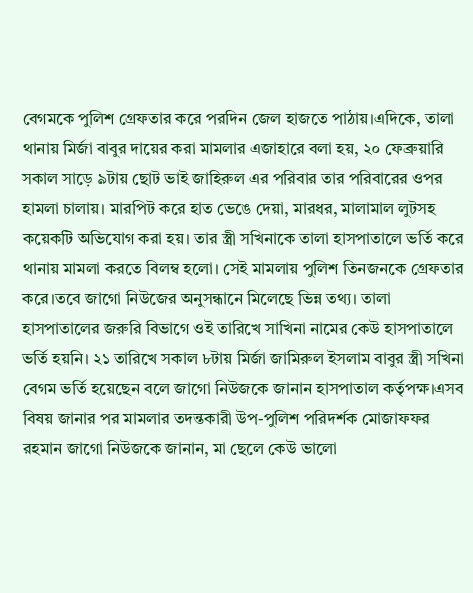বেগমকে পুলিশ গ্রেফতার করে পরদিন জেল হাজতে পাঠায়।এদিকে, তালা থানায় মির্জা বাবুর দায়ের করা মামলার এজাহারে বলা হয়, ২০ ফেব্রুয়ারি সকাল সাড়ে ৯টায় ছোট ভাই জাহিরুল এর পরিবার তার পরিবারের ওপর হামলা চালায়। মারপিট করে হাত ভেঙে দেয়া, মারধর, মালামাল লুটসহ কয়েকটি অভিযোগ করা হয়। তার স্ত্রী সখিনাকে তালা হাসপাতালে ভর্তি করে থানায় মামলা করতে বিলম্ব হলো। সেই মামলায় পুলিশ তিনজনকে গ্রেফতার করে।তবে জাগো নিউজের অনুসন্ধানে মিলেছে ভিন্ন তথ্য। তালা হাসপাতালের জরুরি বিভাগে ওই তারিখে সাখিনা নামের কেউ হাসপাতালে ভর্তি হয়নি। ২১ তারিখে সকাল ৮টায় মির্জা জামিরুল ইসলাম বাবুর স্ত্রী সখিনা বেগম ভর্তি হয়েছেন বলে জাগো নিউজকে জানান হাসপাতাল কর্তৃপক্ষ।এসব বিষয় জানার পর মামলার তদন্তকারী উপ-পুলিশ পরিদর্শক মোজাফফর রহমান জাগো নিউজকে জানান, মা ছেলে কেউ ভালো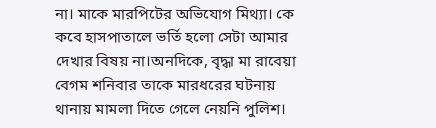না। মাকে মারপিটের অভিযোগ মিথ্যা। কে কবে হাসপাতালে ভর্তি হলো সেটা আমার দেখার বিষয় না।অনদিকে, বৃদ্ধা মা রাবেয়া বেগম শনিবার তাকে মারধরের ঘটনায় থানায় মামলা দিতে গেলে নেয়নি পুলিশ।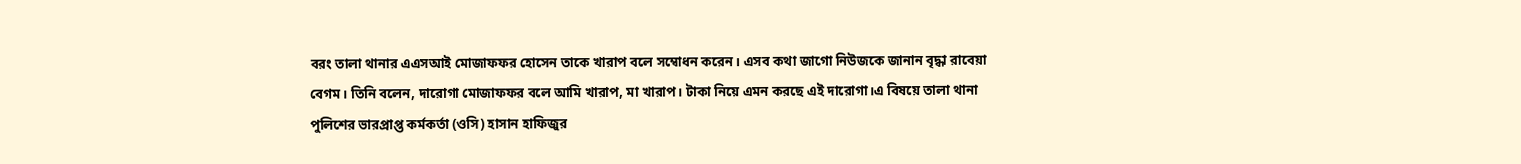বরং তালা থানার এএসআই মোজাফফর হোসেন তাকে খারাপ বলে সম্বোধন করেন। এসব কথা জাগো নিউজকে জানান বৃদ্ধা রাবেয়া বেগম। তিনি বলেন, দারোগা মোজাফফর বলে আমি খারাপ, মা খারাপ। টাকা নিয়ে এমন করছে এই দারোগা।এ বিষয়ে তালা থানা পুলিশের ভারপ্রাপ্ত কর্মকর্তা (ওসি) হাসান হাফিজুর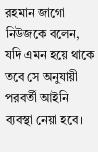রহমান জাগো নিউজকে বলেন, যদি এমন হয়ে থাকে তবে সে অনুযায়ী পরবর্তী আইনি ব্যবস্থা নেয়া হবে।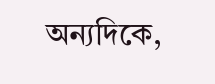অন্যদিকে,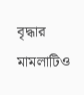বৃদ্ধার মামলাটিও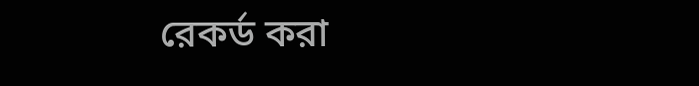রেকর্ড করা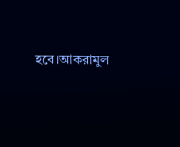হবে।আকরামুল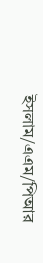ইসলাম/এএম/পিআর